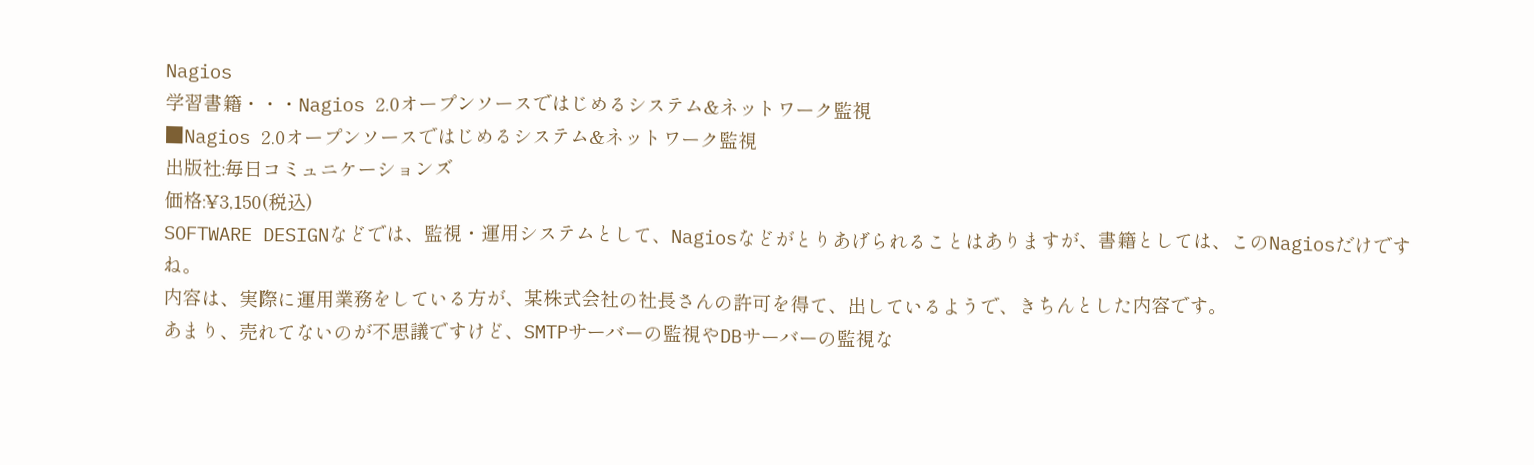Nagios
学習書籍・・・Nagios 2.0オープンソースではじめるシステム&ネットワーク監視
■Nagios 2.0オープンソースではじめるシステム&ネットワーク監視
出版社:毎日コミュニケーションズ
価格:¥3,150(税込)
SOFTWARE DESIGNなどでは、監視・運用システムとして、Nagiosなどがとりあげられることはありますが、書籍としては、このNagiosだけですね。
内容は、実際に運用業務をしている方が、某株式会社の社長さんの許可を得て、出しているようで、きちんとした内容です。
あまり、売れてないのが不思議ですけど、SMTPサーバーの監視やDBサーバーの監視な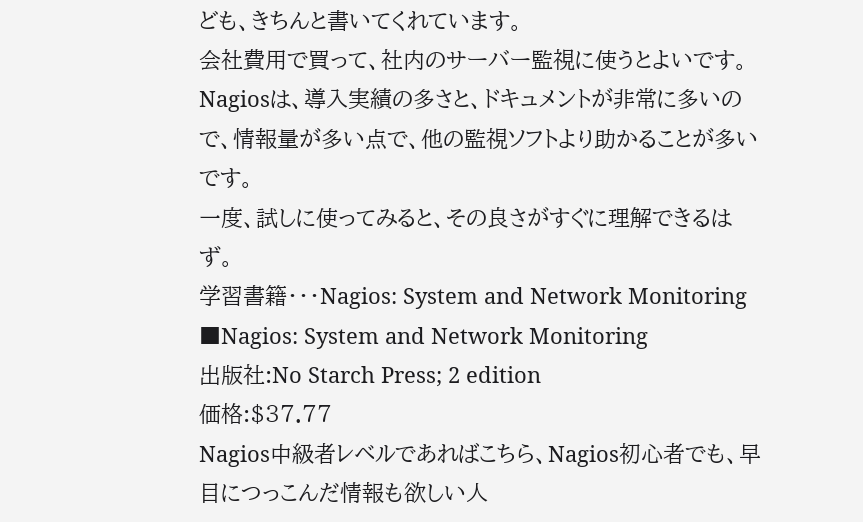ども、きちんと書いてくれています。
会社費用で買って、社内のサーバー監視に使うとよいです。
Nagiosは、導入実績の多さと、ドキュメントが非常に多いので、情報量が多い点で、他の監視ソフトより助かることが多いです。
一度、試しに使ってみると、その良さがすぐに理解できるはず。
学習書籍・・・Nagios: System and Network Monitoring
■Nagios: System and Network Monitoring
出版社:No Starch Press; 2 edition
価格:$37.77
Nagios中級者レベルであればこちら、Nagios初心者でも、早目につっこんだ情報も欲しい人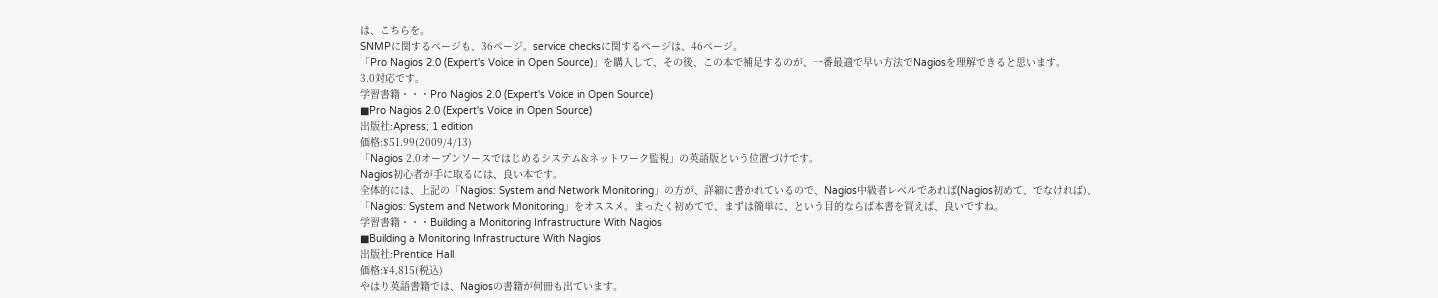は、こちらを。
SNMPに関するページも、36ページ。service checksに関するページは、46ページ。
「Pro Nagios 2.0 (Expert's Voice in Open Source)」を購入して、その後、この本で補足するのが、一番最適で早い方法でNagiosを理解できると思います。
3.0対応です。
学習書籍・・・Pro Nagios 2.0 (Expert's Voice in Open Source)
■Pro Nagios 2.0 (Expert's Voice in Open Source)
出版社:Apress; 1 edition
価格:$51.99(2009/4/13)
「Nagios 2.0オープンソースではじめるシステム&ネットワーク監視」の英語版という位置づけです。
Nagios初心者が手に取るには、良い本です。
全体的には、上記の「Nagios: System and Network Monitoring」の方が、詳細に書かれているので、Nagios中級者レベルであれば(Nagios初めて、でなければ)、「Nagios: System and Network Monitoring」をオススメ。まったく初めてで、まずは簡単に、という目的ならば本書を買えば、良いですね。
学習書籍・・・Building a Monitoring Infrastructure With Nagios
■Building a Monitoring Infrastructure With Nagios
出版社:Prentice Hall
価格:¥4,815(税込)
やはり英語書籍では、Nagiosの書籍が何冊も出ています。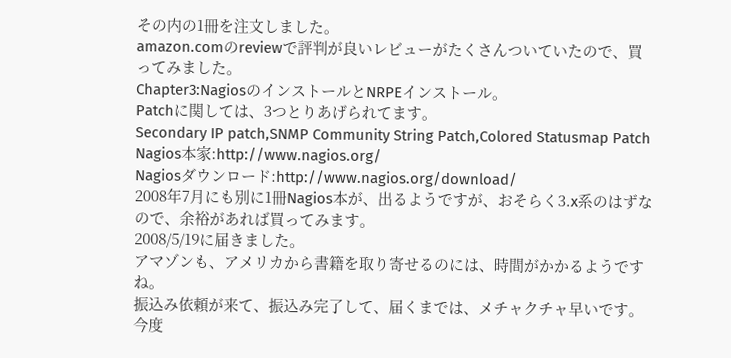その内の1冊を注文しました。
amazon.comのreviewで評判が良いレビューがたくさんついていたので、買ってみました。
Chapter3:NagiosのインストールとNRPEインストール。
Patchに関しては、3つとりあげられてます。
Secondary IP patch,SNMP Community String Patch,Colored Statusmap Patch
Nagios本家:http://www.nagios.org/
Nagiosダウンロード:http://www.nagios.org/download/
2008年7月にも別に1冊Nagios本が、出るようですが、おそらく3.x系のはずなので、余裕があれば買ってみます。
2008/5/19に届きました。
アマゾンも、アメリカから書籍を取り寄せるのには、時間がかかるようですね。
振込み依頼が来て、振込み完了して、届くまでは、メチャクチャ早いです。
今度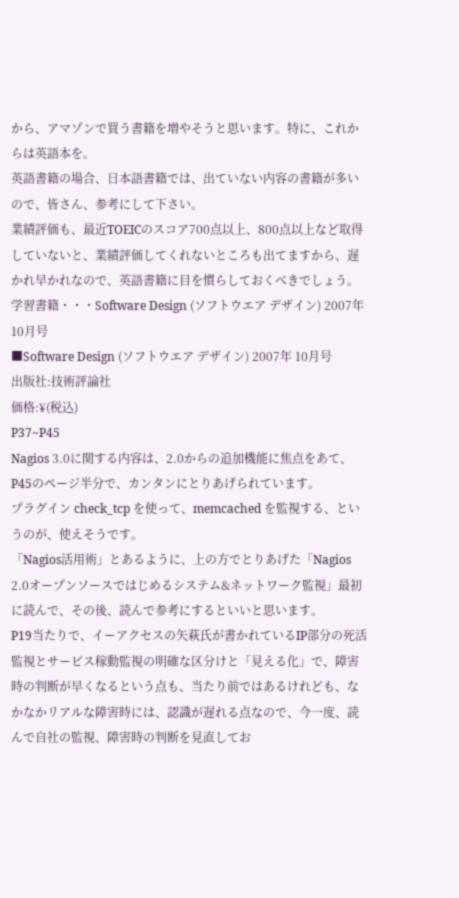から、アマゾンで買う書籍を増やそうと思います。特に、これからは英語本を。
英語書籍の場合、日本語書籍では、出ていない内容の書籍が多いので、皆さん、参考にして下さい。
業績評価も、最近TOEICのスコア700点以上、800点以上など取得していないと、業績評価してくれないところも出てますから、遅かれ早かれなので、英語書籍に目を慣らしておくべきでしょう。
学習書籍・・・Software Design (ソフトウエア デザイン) 2007年 10月号
■Software Design (ソフトウエア デザイン) 2007年 10月号
出版社:技術評論社
価格:¥(税込)
P37~P45
Nagios 3.0に関する内容は、2.0からの追加機能に焦点をあて、
P45のページ半分で、カンタンにとりあげられています。
プラグイン check_tcp を使って、memcached を監視する、というのが、使えそうです。
「Nagios活用術」とあるように、上の方でとりあげた「Nagios 2.0オープンソースではじめるシステム&ネットワーク監視」最初に読んで、その後、読んで参考にするといいと思います。
P19当たりで、イーアクセスの矢萩氏が書かれているIP部分の死活監視とサービス稼動監視の明確な区分けと「見える化」で、障害時の判断が早くなるという点も、当たり前ではあるけれども、なかなかリアルな障害時には、認識が遅れる点なので、今一度、読んで自社の監視、障害時の判断を見直してお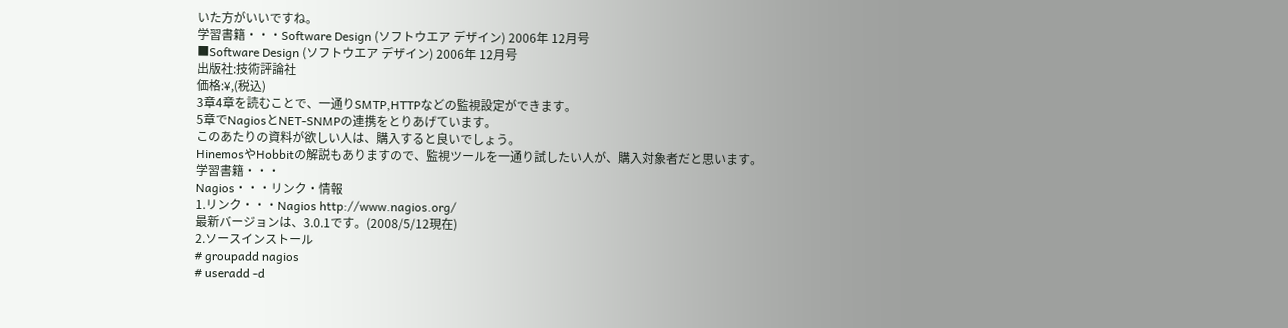いた方がいいですね。
学習書籍・・・Software Design (ソフトウエア デザイン) 2006年 12月号
■Software Design (ソフトウエア デザイン) 2006年 12月号
出版社:技術評論社
価格:¥,(税込)
3章4章を読むことで、一通りSMTP,HTTPなどの監視設定ができます。
5章でNagiosとNET-SNMPの連携をとりあげています。
このあたりの資料が欲しい人は、購入すると良いでしょう。
HinemosやHobbitの解説もありますので、監視ツールを一通り試したい人が、購入対象者だと思います。
学習書籍・・・
Nagios・・・リンク・情報
1.リンク・・・Nagios http://www.nagios.org/
最新バージョンは、3.0.1です。(2008/5/12現在)
2.ソースインストール
# groupadd nagios
# useradd -d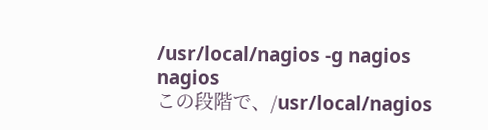/usr/local/nagios -g nagios nagios
この段階で、/usr/local/nagios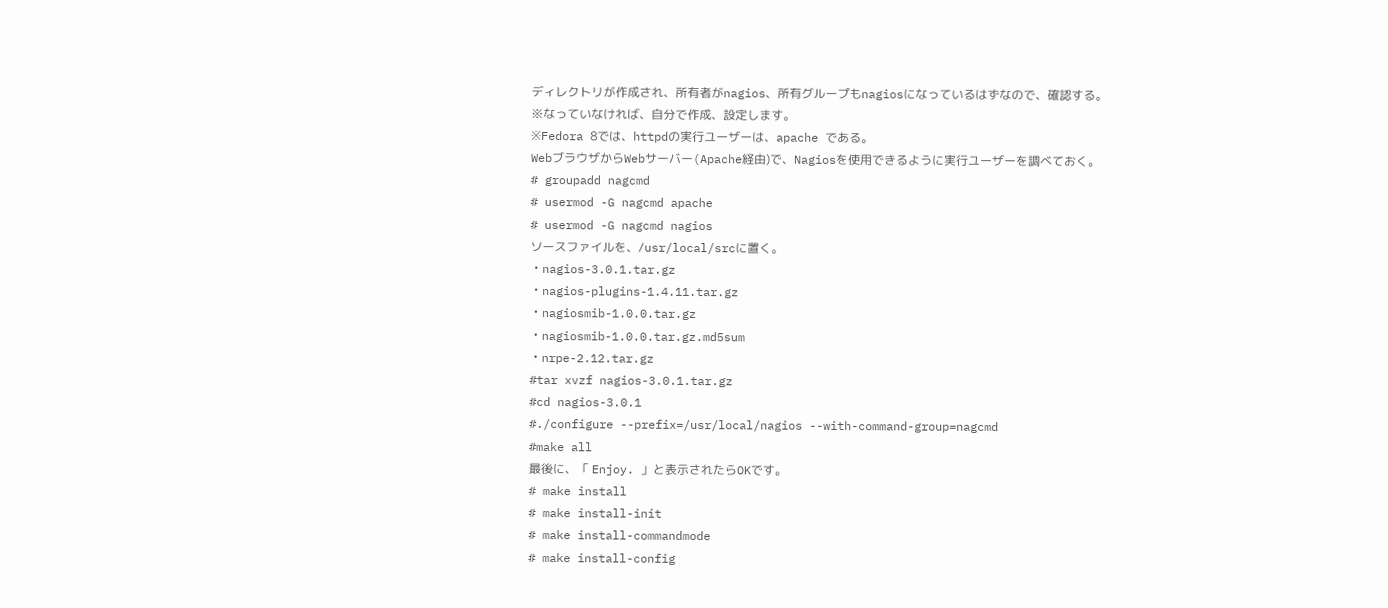ディレクトリが作成され、所有者がnagios、所有グループもnagiosになっているはずなので、確認する。
※なっていなければ、自分で作成、設定します。
※Fedora 8では、httpdの実行ユーザーは、apache である。
WebブラウザからWebサーバー(Apache経由)で、Nagiosを使用できるように実行ユーザーを調べておく。
# groupadd nagcmd
# usermod -G nagcmd apache
# usermod -G nagcmd nagios
ソースファイルを、/usr/local/srcに置く。
・nagios-3.0.1.tar.gz
・nagios-plugins-1.4.11.tar.gz
・nagiosmib-1.0.0.tar.gz
・nagiosmib-1.0.0.tar.gz.md5sum
・nrpe-2.12.tar.gz
#tar xvzf nagios-3.0.1.tar.gz
#cd nagios-3.0.1
#./configure --prefix=/usr/local/nagios --with-command-group=nagcmd
#make all
最後に、「 Enjoy. 」と表示されたらOKです。
# make install
# make install-init
# make install-commandmode
# make install-config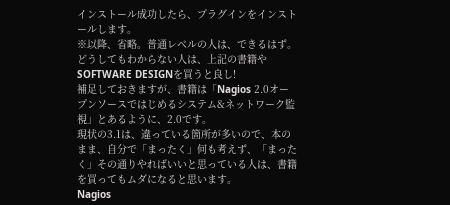インストール成功したら、プラグインをインストールします。
※以降、省略。普通レベルの人は、できるはず。
どうしてもわからない人は、上記の書籍やSOFTWARE DESIGNを買うと良し!
補足しておきますが、書籍は「Nagios 2.0オープンソースではじめるシステム&ネットワーク監視」とあるように、2.0です。
現状の3.1は、違っている箇所が多いので、本のまま、自分で「まったく」何も考えず、「まったく」その通りやればいいと思っている人は、書籍を買ってもムダになると思います。
Nagios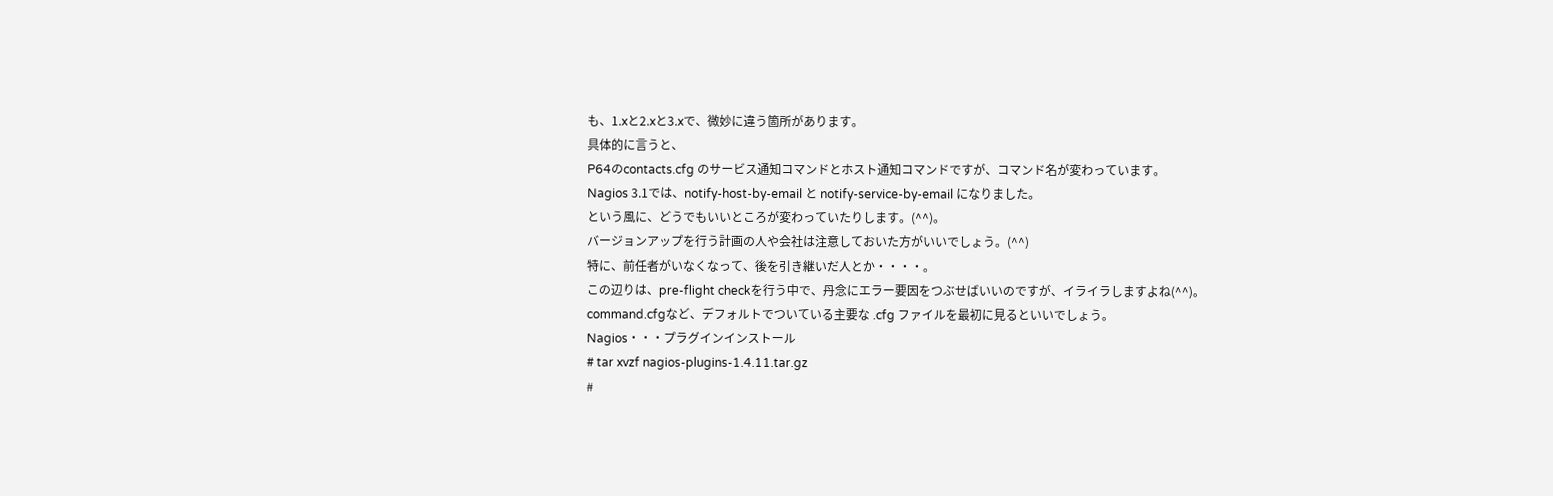も、1.xと2.xと3.xで、微妙に違う箇所があります。
具体的に言うと、
P64のcontacts.cfg のサービス通知コマンドとホスト通知コマンドですが、コマンド名が変わっています。
Nagios 3.1では、notify-host-by-email と notify-service-by-email になりました。
という風に、どうでもいいところが変わっていたりします。(^^)。
バージョンアップを行う計画の人や会社は注意しておいた方がいいでしょう。(^^)
特に、前任者がいなくなって、後を引き継いだ人とか・・・・。
この辺りは、pre-flight checkを行う中で、丹念にエラー要因をつぶせばいいのですが、イライラしますよね(^^)。
command.cfgなど、デフォルトでついている主要な .cfg ファイルを最初に見るといいでしょう。
Nagios・・・プラグインインストール
# tar xvzf nagios-plugins-1.4.11.tar.gz
#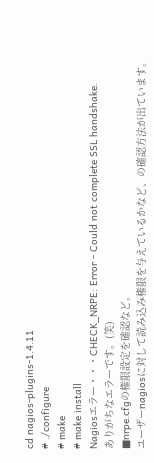cd nagios-plugins-1.4.11
# ./configure
# make
# make install
Nagiosエラー・・・CHECK_NRPE: Error - Could not complete SSL handshake.
ありがちなエラーです。(笑)
■nrpe.cfgの権限設定を確認など。
ユーザーnagiosに対して読み込み権限を与えているかなど、の確認方法が出ています。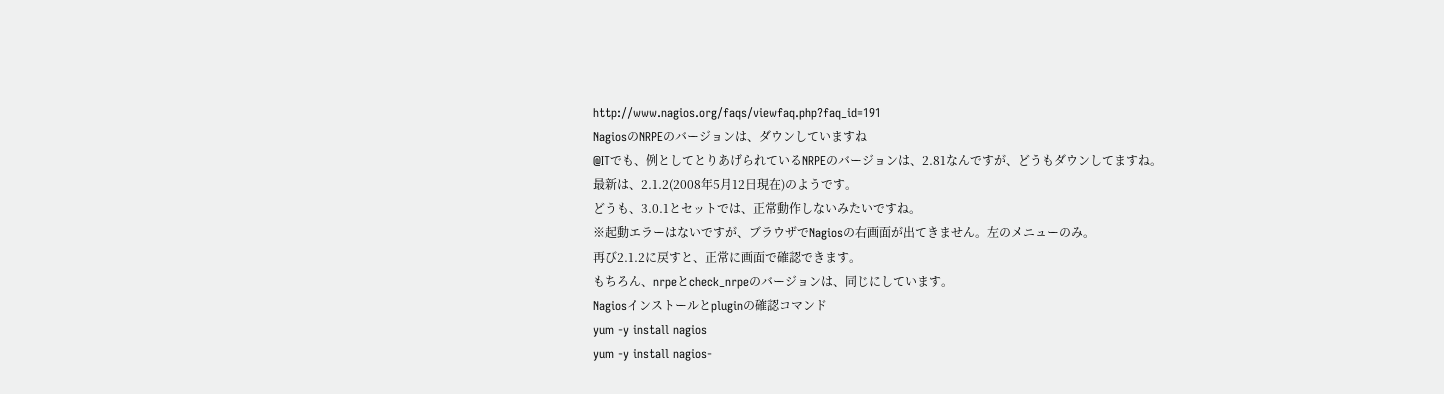http://www.nagios.org/faqs/viewfaq.php?faq_id=191
NagiosのNRPEのバージョンは、ダウンしていますね
@ITでも、例としてとりあげられているNRPEのバージョンは、2.81なんですが、どうもダウンしてますね。
最新は、2.1.2(2008年5月12日現在)のようです。
どうも、3.0.1とセットでは、正常動作しないみたいですね。
※起動エラーはないですが、ブラウザでNagiosの右画面が出てきません。左のメニューのみ。
再び2.1.2に戻すと、正常に画面で確認できます。
もちろん、nrpeとcheck_nrpeのバージョンは、同じにしています。
Nagiosインストールとpluginの確認コマンド
yum -y install nagios
yum -y install nagios-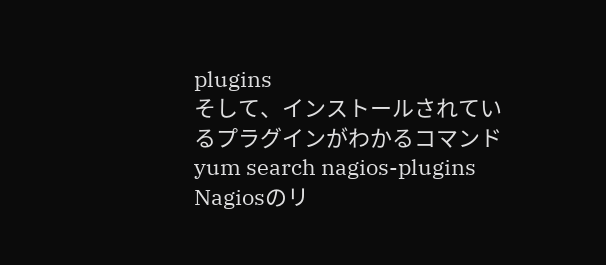plugins
そして、インストールされているプラグインがわかるコマンド
yum search nagios-plugins
Nagiosのリ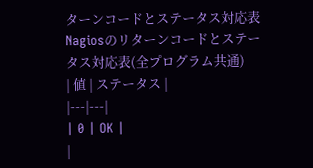ターンコードとステータス対応表
Nagiosのリターンコードとステータス対応表(全プログラム共通)
| 値 | ステータス |
|---|---|
| 0 | OK |
|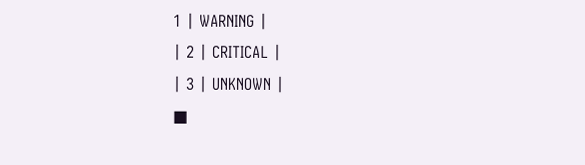1 | WARNING |
| 2 | CRITICAL |
| 3 | UNKNOWN |
■